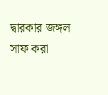দ্বারকার জঙ্গল সাফ করা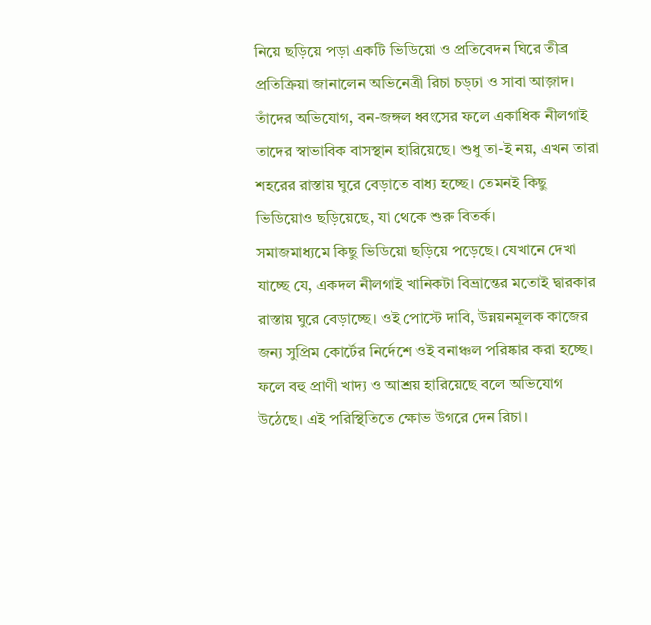নিয়ে ছড়িয়ে পড়া একটি ভিডিয়ো ও প্রতিবেদন ঘিরে তীব্র প্রতিক্রিয়া জানালেন অভিনেত্রী রিচা চড্ঢা ও সাবা আজ়াদ। তাঁদের অভিযোগ, বন-জঙ্গল ধ্বংসের ফলে একাধিক নীলগাই তাদের স্বাভাবিক বাসস্থান হারিয়েছে। শুধু তা-ই নয়, এখন তারা শহরের রাস্তায় ঘুরে বেড়াতে বাধ্য হচ্ছে। তেমনই কিছু ভিডিয়োও ছড়িয়েছে, যা থেকে শুরু বিতর্ক।
সমাজমাধ্যমে কিছু ভিডিয়ো ছড়িয়ে পড়েছে। যেখানে দেখা যাচ্ছে যে, একদল নীলগাই খানিকটা বিভ্রান্তের মতোই দ্বারকার রাস্তায় ঘুরে বেড়াচ্ছে। ওই পোস্টে দাবি, উন্নয়নমূলক কাজের জন্য সুপ্রিম কোর্টের নির্দেশে ওই বনাঞ্চল পরিষ্কার করা হচ্ছে। ফলে বহু প্রাণী খাদ্য ও আশ্রয় হারিয়েছে বলে অভিযোগ উঠেছে। এই পরিস্থিতিতে ক্ষোভ উগরে দেন রিচা।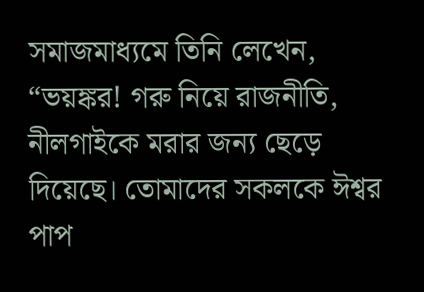সমাজমাধ্যমে তিনি লেখেন, “ভয়ঙ্কর! গরু নিয়ে রাজনীতি, নীলগাইকে মরার জন্য ছেড়ে দিয়েছে। তোমাদের সকলকে ঈশ্বর পাপ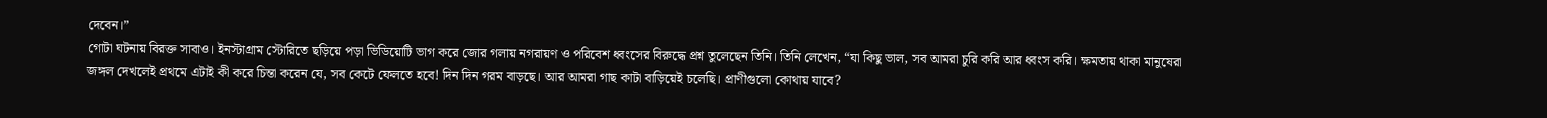দেবেন।”
গোটা ঘটনায় বিরক্ত সাবাও। ইনস্টাগ্রাম স্টোরিতে ছড়িয়ে পড়া ভিডিয়োটি ভাগ করে জোর গলায় নগরায়ণ ও পরিবেশ ধ্বংসের বিরুদ্ধে প্রশ্ন তুলেছেন তিনি। তিনি লেখেন, “যা কিছু ভাল, সব আমরা চুরি করি আর ধ্বংস করি। ক্ষমতায় থাকা মানুষেরা জঙ্গল দেখলেই প্রথমে এটাই কী করে চিন্তা করেন যে, সব কেটে ফেলতে হবে! দিন দিন গরম বাড়ছে। আর আমরা গাছ কাটা বাড়িয়েই চলেছি। প্রাণীগুলো কোথায় যাবে?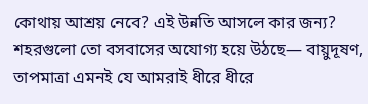কোথায় আশ্রয় নেবে? এই উন্নতি আসলে কার জন্য? শহরগুলো তো বসবাসের অযোগ্য হয়ে উঠছে— বায়ুদূষণ, তাপমাত্রা এমনই যে আমরাই ধীরে ধীরে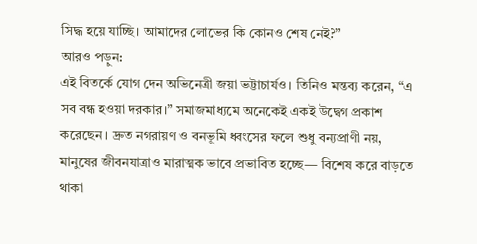সিদ্ধ হয়ে যাচ্ছি। আমাদের লোভের কি কোনও শেষ নেই?”
আরও পড়ুন:
এই বিতর্কে যোগ দেন অভিনেত্রী জয়া ভট্টাচার্যও। তিনিও মন্তব্য করেন, “এ সব বন্ধ হওয়া দরকার।” সমাজমাধ্যমে অনেকেই একই উদ্বেগ প্রকাশ করেছেন। দ্রুত নগরায়ণ ও বনভূমি ধ্বংসের ফলে শুধু বন্যপ্রাণী নয়, মানুষের জীবনযাত্রাও মারাত্মক ভাবে প্রভাবিত হচ্ছে— বিশেষ করে বাড়তে থাকা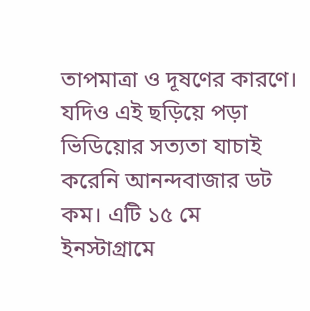তাপমাত্রা ও দূষণের কারণে। যদিও এই ছড়িয়ে পড়া ভিডিয়োর সত্যতা যাচাই করেনি আনন্দবাজার ডট কম। এটি ১৫ মে ইনস্টাগ্রামে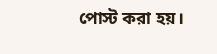পোস্ট করা হয়।